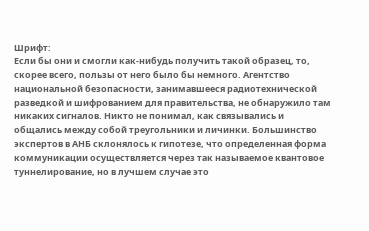Шрифт:
Если бы они и смогли как-нибудь получить такой образец, то, скорее всего, пользы от него было бы немного. Агентство национальной безопасности, занимавшееся радиотехнической разведкой и шифрованием для правительства, не обнаружило там никаких сигналов. Никто не понимал, как связывались и общались между собой треугольники и личинки. Большинство экспертов в АНБ склонялось к гипотезе, что определенная форма коммуникации осуществляется через так называемое квантовое туннелирование, но в лучшем случае это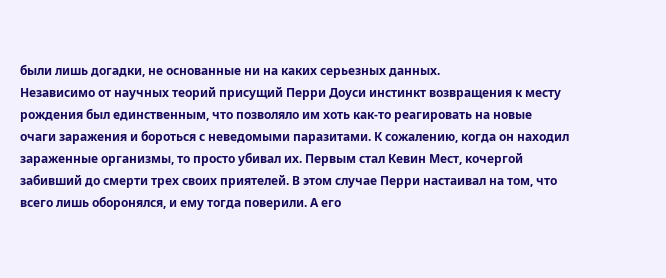были лишь догадки, не основанные ни на каких серьезных данных.
Независимо от научных теорий присущий Перри Доуси инстинкт возвращения к месту рождения был единственным, что позволяло им хоть как-то реагировать на новые очаги заражения и бороться с неведомыми паразитами. К сожалению, когда он находил зараженные организмы, то просто убивал их. Первым стал Кевин Мест, кочергой забивший до смерти трех своих приятелей. В этом случае Перри настаивал на том, что всего лишь оборонялся, и ему тогда поверили. А его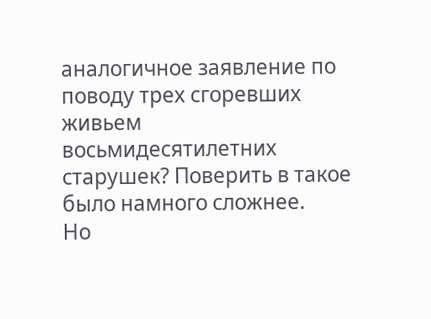аналогичное заявление по поводу трех сгоревших живьем восьмидесятилетних старушек? Поверить в такое было намного сложнее.
Но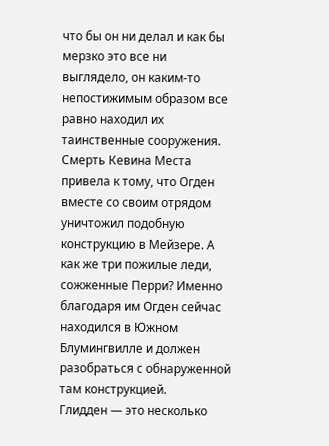что бы он ни делал и как бы мерзко это все ни выглядело, он каким-то непостижимым образом все равно находил их таинственные сооружения. Смерть Кевина Места привела к тому, что Огден вместе со своим отрядом уничтожил подобную конструкцию в Мейзере. А как же три пожилые леди, сожженные Перри? Именно благодаря им Огден сейчас находился в Южном Блумингвилле и должен разобраться с обнаруженной там конструкцией.
Глидден — это несколько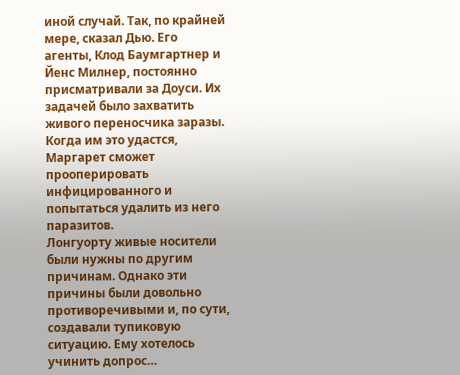иной случай. Так, по крайней мере, сказал Дью. Его агенты, Клод Баумгартнер и Йенс Милнер, постоянно присматривали за Доуси. Их задачей было захватить живого переносчика заразы. Когда им это удастся, Маргарет сможет прооперировать инфицированного и попытаться удалить из него паразитов.
Лонгуорту живые носители были нужны по другим причинам. Однако эти причины были довольно противоречивыми и, по сути, создавали тупиковую ситуацию. Ему хотелось учинить допрос…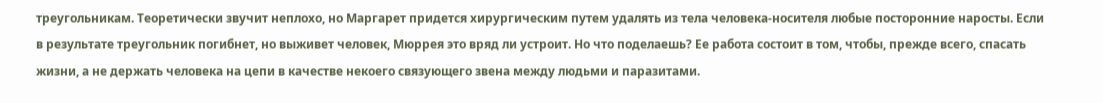треугольникам. Теоретически звучит неплохо, но Маргарет придется хирургическим путем удалять из тела человека-носителя любые посторонние наросты. Если в результате треугольник погибнет, но выживет человек, Мюррея это вряд ли устроит. Но что поделаешь? Ее работа состоит в том, чтобы, прежде всего, спасать жизни, а не держать человека на цепи в качестве некоего связующего звена между людьми и паразитами.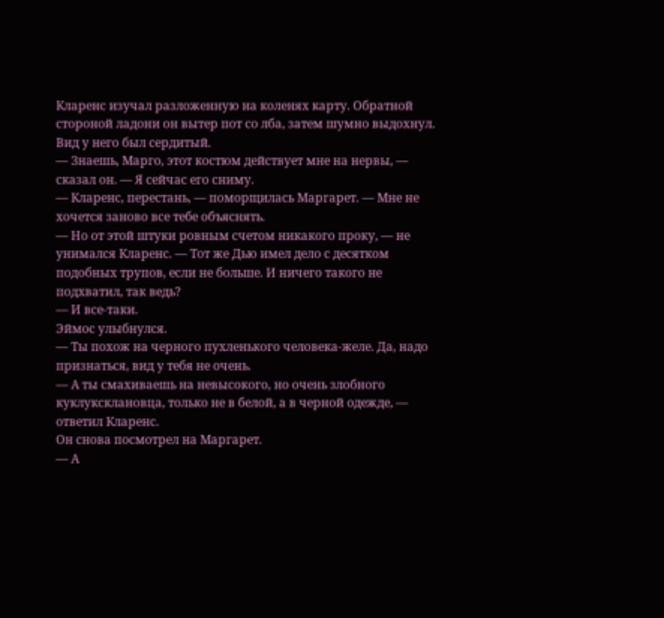Кларенс изучал разложенную на коленях карту. Обратной стороной ладони он вытер пот со лба, затем шумно выдохнул. Вид у него был сердитый.
— Знаешь, Марго, этот костюм действует мне на нервы, — сказал он. — Я сейчас его сниму.
— Кларенс, перестань, — поморщилась Маргарет. — Мне не хочется заново все тебе объяснять.
— Но от этой штуки ровным счетом никакого проку, — не унимался Кларенс. — Тот же Дью имел дело с десятком подобных трупов, если не больше. И ничего такого не подхватил, так ведь?
— И все-таки.
Эймос улыбнулся.
— Ты похож на черного пухленького человека-желе. Да, надо признаться, вид у тебя не очень.
— А ты смахиваешь на невысокого, но очень злобного куклуксклановца, только не в белой, а в черной одежде, — ответил Кларенс.
Он снова посмотрел на Маргарет.
— А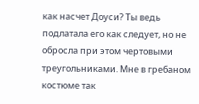как насчет Доуси? Ты ведь подлатала его как следует, но не обросла при этом чертовыми треугольниками. Мне в гребаном костюме так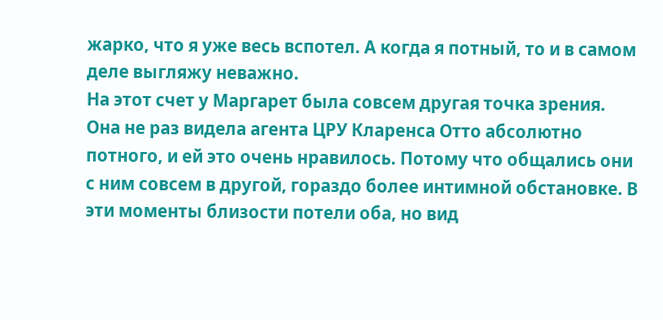жарко, что я уже весь вспотел. А когда я потный, то и в самом деле выгляжу неважно.
На этот счет у Маргарет была совсем другая точка зрения. Она не раз видела агента ЦРУ Кларенса Отто абсолютно потного, и ей это очень нравилось. Потому что общались они с ним совсем в другой, гораздо более интимной обстановке. В эти моменты близости потели оба, но вид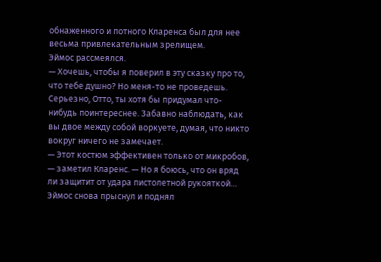обнаженного и потного Кларенса был для нее весьма привлекательным зрелищем.
Эймос рассмеялся.
— Хочешь, чтобы я поверил в эту сказку про то, что тебе душно? Но меня-то не проведешь. Серьезно, Отто, ты хотя бы придумал что-нибудь поинтереснее. Забавно наблюдать, как вы двое между собой воркуете, думая, что никто вокруг ничего не замечает.
— Этот костюм эффективен только от микробов, — заметил Кларенс. — Но я боюсь, что он вряд ли защитит от удара пистолетной рукояткой…
Эймос снова прыснул и поднял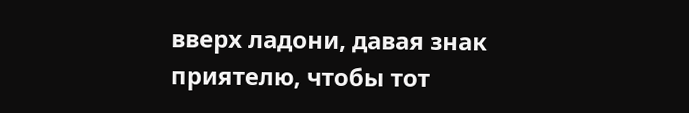вверх ладони, давая знак приятелю, чтобы тот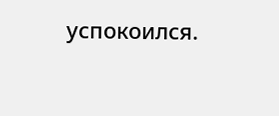успокоился.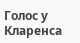Голос у Кларенса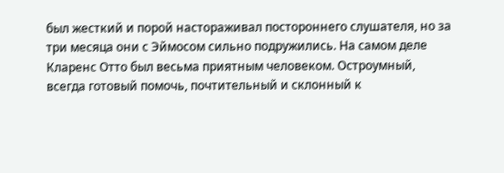был жесткий и порой настораживал постороннего слушателя, но за три месяца они с Эймосом сильно подружились. На самом деле Кларенс Отто был весьма приятным человеком. Остроумный, всегда готовый помочь, почтительный и склонный к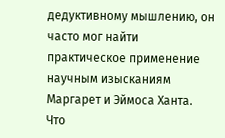дедуктивному мышлению, он часто мог найти практическое применение научным изысканиям Маргарет и Эймоса Ханта. Что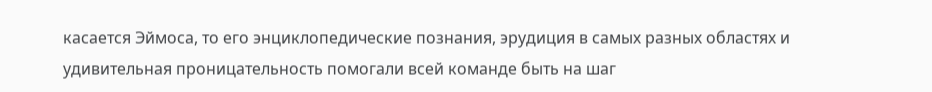касается Эймоса, то его энциклопедические познания, эрудиция в самых разных областях и удивительная проницательность помогали всей команде быть на шаг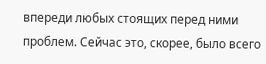впереди любых стоящих перед ними проблем. Сейчас это, скорее, было всего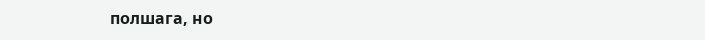полшага, но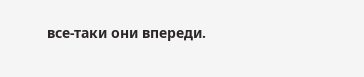все-таки они впереди.